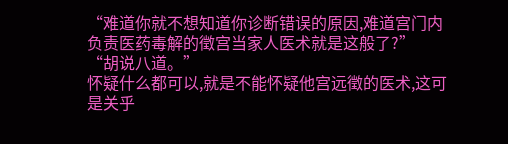“难道你就不想知道你诊断错误的原因,难道宫门内负责医药毒解的徵宫当家人医术就是这般了?”
“胡说八道。”
怀疑什么都可以,就是不能怀疑他宫远徵的医术,这可是关乎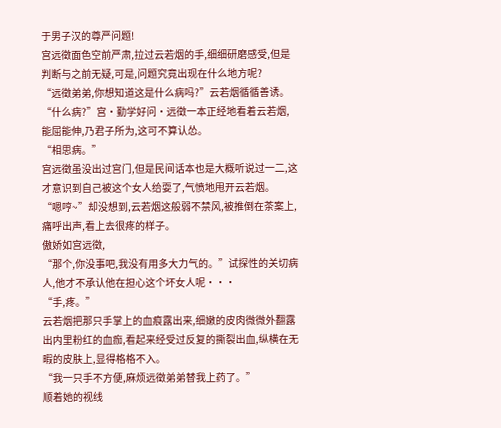于男子汉的尊严问题!
宫远徵面色空前严肃,拉过云若烟的手,细细研磨感受,但是判断与之前无疑,可是,问题究竟出现在什么地方呢?
“远徵弟弟,你想知道这是什么病吗?”云若烟循循善诱。
“什么病?”宫·勤学好问·远徵一本正经地看着云若烟,能屈能伸,乃君子所为,这可不算认怂。
“相思病。”
宫远徵虽没出过宫门,但是民间话本也是大概听说过一二,这才意识到自己被这个女人给耍了,气愤地甩开云若烟。
“嗯哼~”却没想到,云若烟这般弱不禁风,被推倒在茶案上,痛呼出声,看上去很疼的样子。
傲娇如宫远徵,
“那个,你没事吧,我没有用多大力气的。”试探性的关切病人,他才不承认他在担心这个坏女人呢···
“手,疼。”
云若烟把那只手掌上的血痕露出来,细嫩的皮肉微微外翻露出内里粉红的血痂,看起来经受过反复的撕裂出血,纵横在无暇的皮肤上,显得格格不入。
“我一只手不方便,麻烦远徵弟弟替我上药了。”
顺着她的视线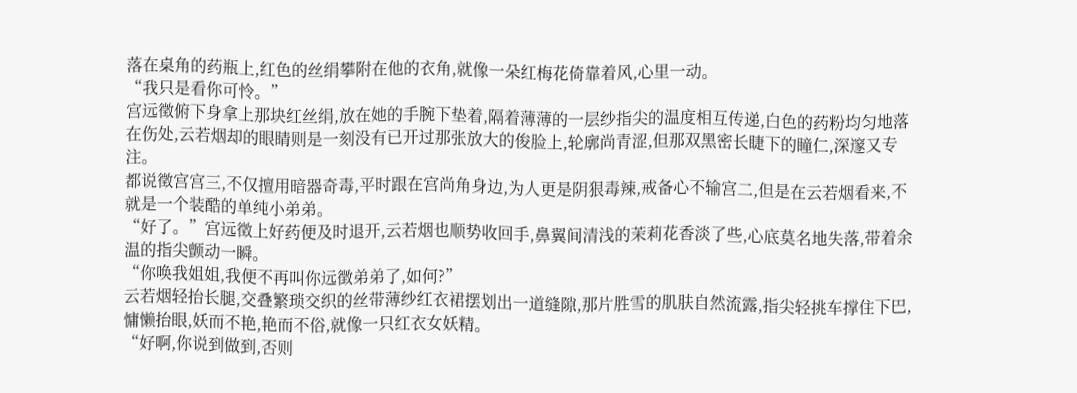落在桌角的药瓶上,红色的丝绢攀附在他的衣角,就像一朵红梅花倚靠着风,心里一动。
“我只是看你可怜。”
宫远徵俯下身拿上那块红丝绢,放在她的手腕下垫着,隔着薄薄的一层纱指尖的温度相互传递,白色的药粉均匀地落在伤处,云若烟却的眼睛则是一刻没有已开过那张放大的俊脸上,轮廓尚青涩,但那双黑密长睫下的瞳仁,深邃又专注。
都说徵宫宫三,不仅擅用暗器奇毒,平时跟在宫尚角身边,为人更是阴狠毒辣,戒备心不输宫二,但是在云若烟看来,不就是一个装酷的单纯小弟弟。
“好了。”宫远徵上好药便及时退开,云若烟也顺势收回手,鼻翼间清浅的茉莉花香淡了些,心底莫名地失落,带着余温的指尖颤动一瞬。
“你唤我姐姐,我便不再叫你远徴弟弟了,如何?”
云若烟轻抬长腿,交叠繁琐交织的丝带薄纱红衣裙摆划出一道缝隙,那片胜雪的肌肤自然流露,指尖轻挑车撑住下巴,慵懒抬眼,妖而不艳,艳而不俗,就像一只红衣女妖精。
“好啊,你说到做到,否则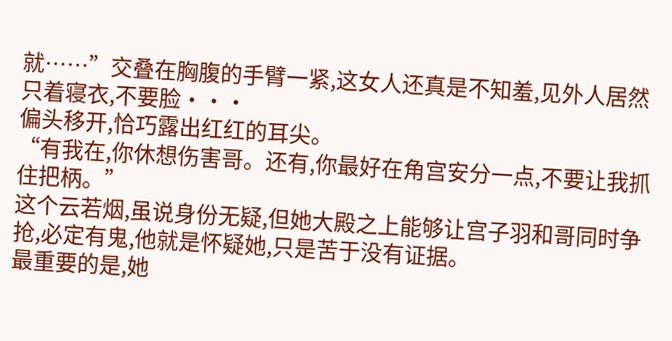就……”交叠在胸腹的手臂一紧,这女人还真是不知羞,见外人居然只着寝衣,不要脸···
偏头移开,恰巧露出红红的耳尖。
“有我在,你休想伤害哥。还有,你最好在角宫安分一点,不要让我抓住把柄。”
这个云若烟,虽说身份无疑,但她大殿之上能够让宫子羽和哥同时争抢,必定有鬼,他就是怀疑她,只是苦于没有证据。
最重要的是,她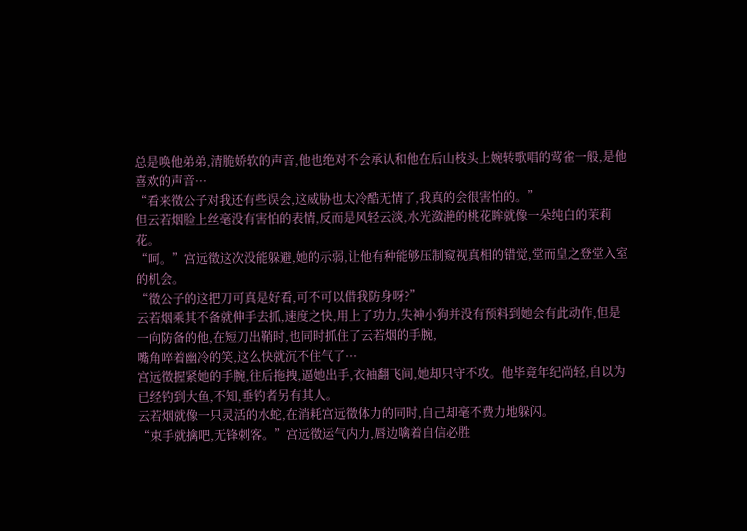总是唤他弟弟,清脆娇软的声音,他也绝对不会承认和他在后山枝头上婉转歌唱的莺雀一般,是他喜欢的声音···
“看来徵公子对我还有些误会,这威胁也太冷酷无情了,我真的会很害怕的。”
但云若烟脸上丝毫没有害怕的表情,反而是风轻云淡,水光潋滟的桃花眸就像一朵纯白的茉莉花。
“呵。”宫远徵这次没能躲避,她的示弱,让他有种能够压制窥视真相的错觉,堂而皇之登堂入室的机会。
“徵公子的这把刀可真是好看,可不可以借我防身呀?”
云若烟乘其不备就伸手去抓,速度之快,用上了功力,失神小狗并没有预料到她会有此动作,但是一向防备的他,在短刀出鞘时,也同时抓住了云若烟的手腕,
嘴角啐着幽冷的笑,这么快就沉不住气了···
宫远徵握紧她的手腕,往后拖拽,逼她出手,衣袖翻飞间,她却只守不攻。他毕竟年纪尚轻,自以为已经钓到大鱼,不知,垂钓者另有其人。
云若烟就像一只灵活的水蛇,在消耗宫远徵体力的同时,自己却毫不费力地躲闪。
“束手就擒吧,无锋刺客。”宫远徵运气内力,唇边噙着自信必胜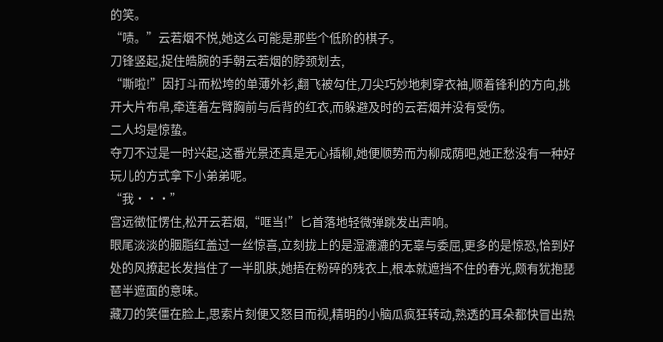的笑。
“啧。”云若烟不悦,她这么可能是那些个低阶的棋子。
刀锋竖起,捉住皓腕的手朝云若烟的脖颈划去,
“嘶啦!”因打斗而松垮的单薄外衫,翻飞被勾住,刀尖巧妙地刺穿衣袖,顺着锋利的方向,挑开大片布帛,牵连着左臂胸前与后背的红衣,而躲避及时的云若烟并没有受伤。
二人均是惊蛰。
夺刀不过是一时兴起,这番光景还真是无心插柳,她便顺势而为柳成荫吧,她正愁没有一种好玩儿的方式拿下小弟弟呢。
“我···”
宫远徵怔愣住,松开云若烟,“哐当!”匕首落地轻微弹跳发出声响。
眼尾淡淡的胭脂红盖过一丝惊喜,立刻拢上的是湿漉漉的无辜与委屈,更多的是惊恐,恰到好处的风撩起长发挡住了一半肌肤,她捂在粉碎的残衣上,根本就遮挡不住的春光,颇有犹抱琵琶半遮面的意味。
藏刀的笑僵在脸上,思索片刻便又怒目而视,精明的小脑瓜疯狂转动,熟透的耳朵都快冒出热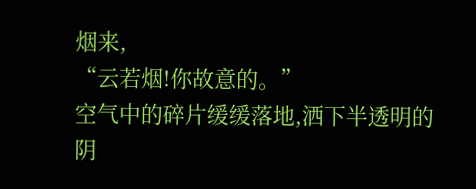烟来,
“云若烟!你故意的。”
空气中的碎片缓缓落地,洒下半透明的阴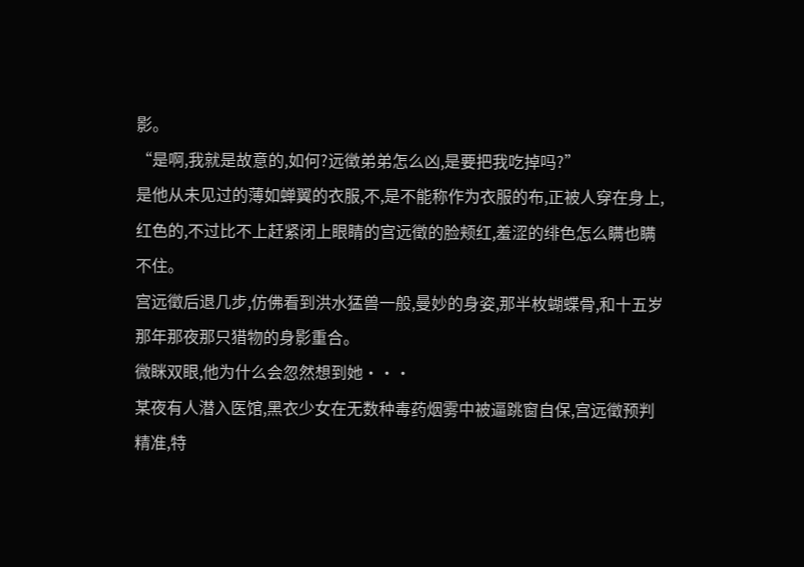影。
“是啊,我就是故意的,如何?远徴弟弟怎么凶,是要把我吃掉吗?”
是他从未见过的薄如蝉翼的衣服,不,是不能称作为衣服的布,正被人穿在身上,红色的,不过比不上赶紧闭上眼睛的宫远徵的脸颊红,羞涩的绯色怎么瞒也瞒不住。
宫远徵后退几步,仿佛看到洪水猛兽一般,曼妙的身姿,那半枚蝴蝶骨,和十五岁那年那夜那只猎物的身影重合。
微眯双眼,他为什么会忽然想到她···
某夜有人潜入医馆,黑衣少女在无数种毒药烟雾中被逼跳窗自保,宫远徵预判精准,特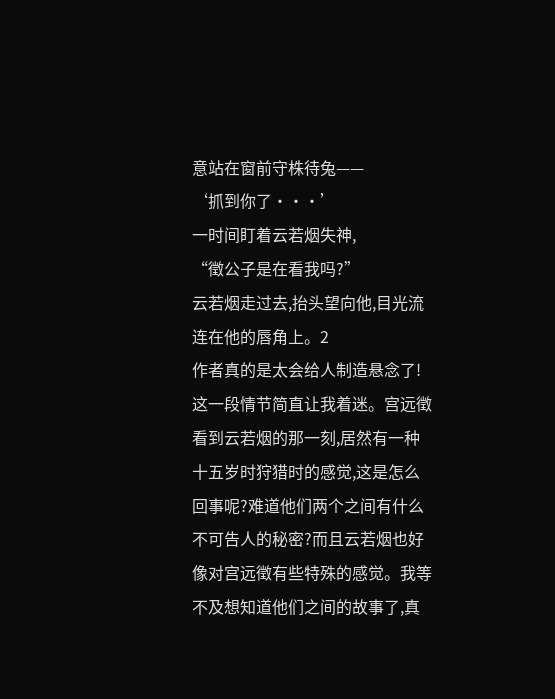意站在窗前守株待兔——
‘抓到你了···’
一时间盯着云若烟失神,
“徵公子是在看我吗?”
云若烟走过去,抬头望向他,目光流连在他的唇角上。2
作者真的是太会给人制造悬念了!这一段情节简直让我着迷。宫远徵看到云若烟的那一刻,居然有一种十五岁时狩猎时的感觉,这是怎么回事呢?难道他们两个之间有什么不可告人的秘密?而且云若烟也好像对宫远徵有些特殊的感觉。我等不及想知道他们之间的故事了,真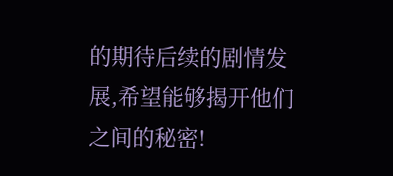的期待后续的剧情发展,希望能够揭开他们之间的秘密!